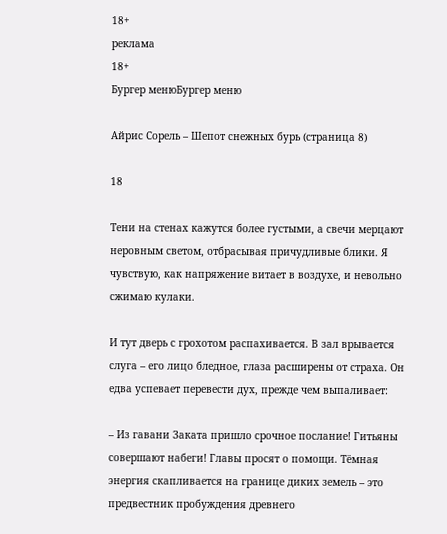18+
реклама
18+
Бургер менюБургер меню

Айрис Сорель – Шепот снежных бурь (страница 8)

18

Тени на стенах кажутся более густыми, а свечи мерцают неровным светом, отбрасывая причудливые блики. Я чувствую, как напряжение витает в воздухе, и невольно сжимаю кулаки.

И тут дверь с грохотом распахивается. В зал врывается слуга – его лицо бледное, глаза расширены от страха. Он едва успевает перевести дух, прежде чем выпаливает:

– Из гавани Заката пришло срочное послание! Гитьяны совершают набеги! Главы просят о помощи. Тёмная энергия скапливается на границе диких земель – это предвестник пробуждения древнего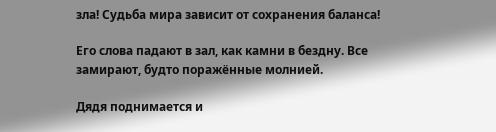зла! Судьба мира зависит от сохранения баланса!

Его слова падают в зал, как камни в бездну. Все замирают, будто поражённые молнией.

Дядя поднимается и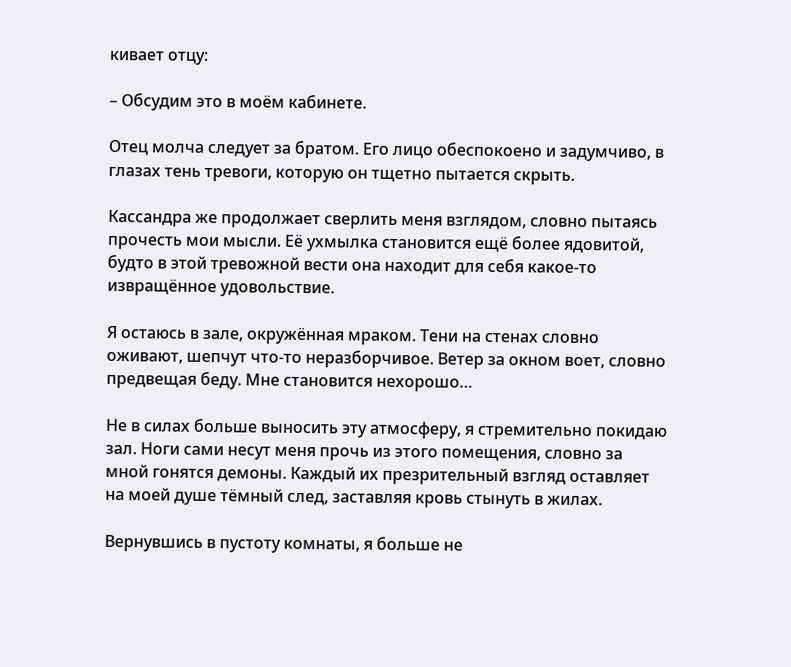кивает отцу:

– Обсудим это в моём кабинете.

Отец молча следует за братом. Его лицо обеспокоено и задумчиво, в глазах тень тревоги, которую он тщетно пытается скрыть.

Кассандра же продолжает сверлить меня взглядом, словно пытаясь прочесть мои мысли. Её ухмылка становится ещё более ядовитой, будто в этой тревожной вести она находит для себя какое-то извращённое удовольствие.

Я остаюсь в зале, окружённая мраком. Тени на стенах словно оживают, шепчут что-то неразборчивое. Ветер за окном воет, словно предвещая беду. Мне становится нехорошо…

Не в силах больше выносить эту атмосферу, я стремительно покидаю зал. Ноги сами несут меня прочь из этого помещения, словно за мной гонятся демоны. Каждый их презрительный взгляд оставляет на моей душе тёмный след, заставляя кровь стынуть в жилах.

Вернувшись в пустоту комнаты, я больше не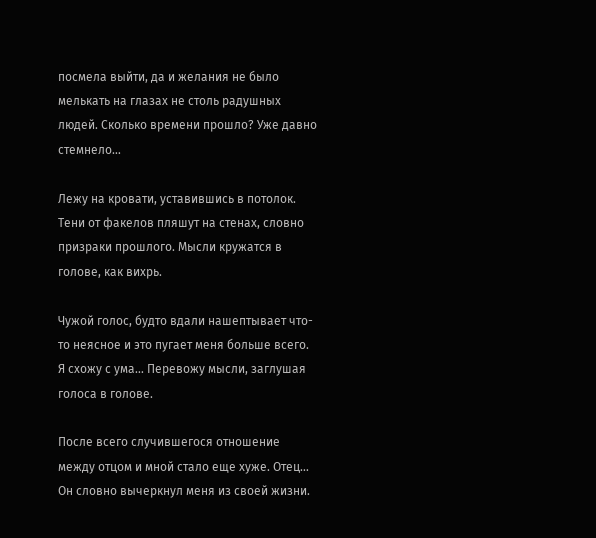посмела выйти, да и желания не было мелькать на глазах не столь радушных людей. Сколько времени прошло? Уже давно стемнело…

Лежу на кровати, уставившись в потолок. Тени от факелов пляшут на стенах, словно призраки прошлого. Мысли кружатся в голове, как вихрь.

Чужой голос, будто вдали нашептывает что-то неясное и это пугает меня больше всего. Я схожу с ума… Перевожу мысли, заглушая голоса в голове.

После всего случившегося отношение между отцом и мной стало еще хуже. Отец… Он словно вычеркнул меня из своей жизни.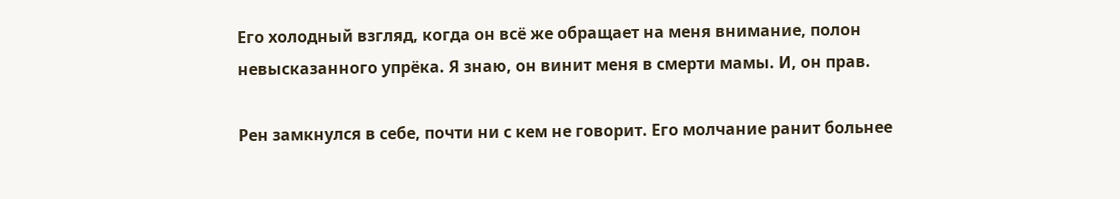Его холодный взгляд, когда он всё же обращает на меня внимание, полон невысказанного упрёка. Я знаю, он винит меня в смерти мамы. И, он прав.

Рен замкнулся в себе, почти ни с кем не говорит. Его молчание ранит больнее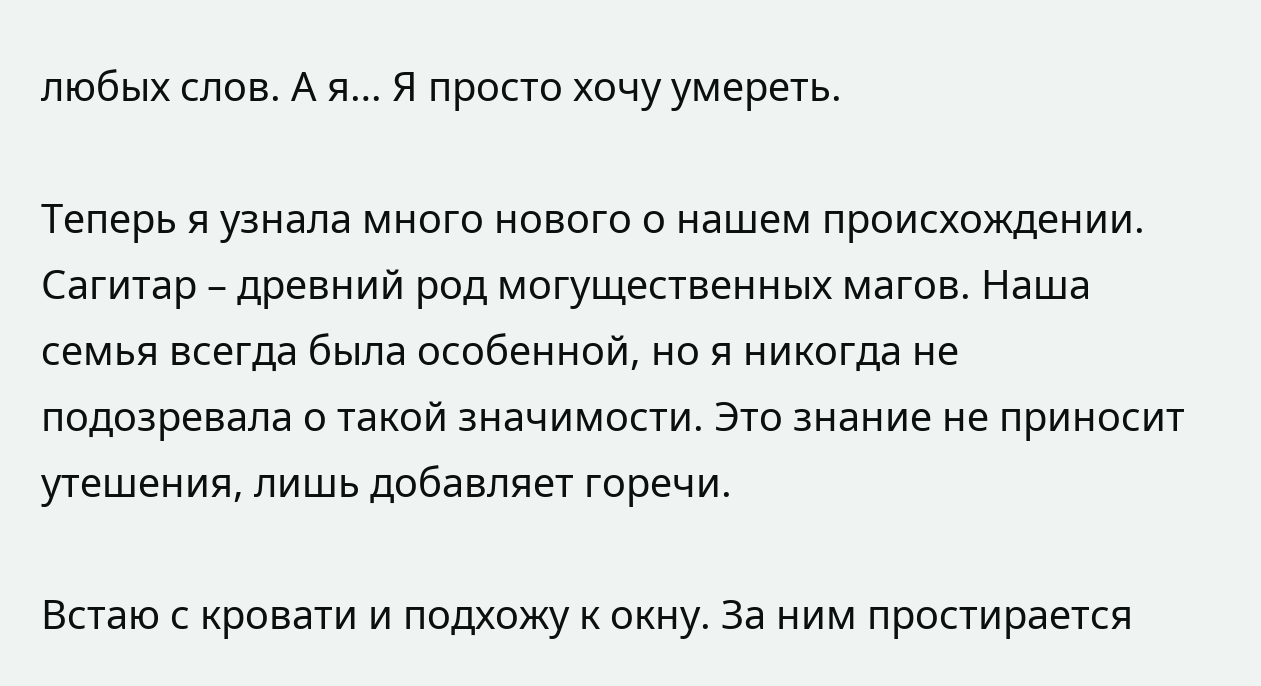любых слов. А я… Я просто хочу умереть.

Теперь я узнала много нового о нашем происхождении. Сагитар – древний род могущественных магов. Наша семья всегда была особенной, но я никогда не подозревала о такой значимости. Это знание не приносит утешения, лишь добавляет горечи.

Встаю с кровати и подхожу к окну. За ним простирается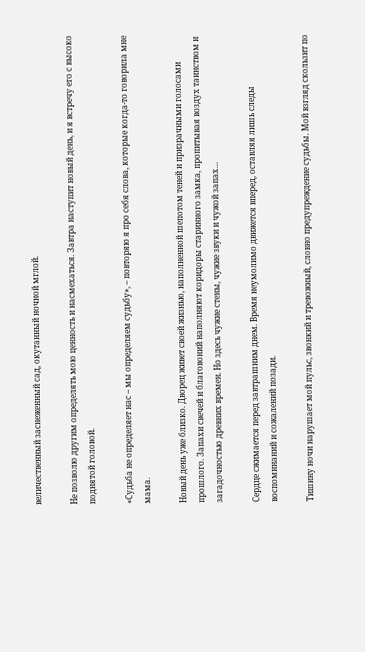величественный заснеженный сад, окутанный ночной мглой.

Не позволю другим определять мою ценность и насмехаться. Завтра наступит новый день, и я встречу его с высоко поднятой головой.

«Судьба не определяет нас – мы определяем судьбу», – повторяю я про себя слова, которые когда-то говорила мне мама.

Новый день уже близко. Дворец живет своей жизнью, наполненной шепотом теней и призрачными голосами прошлого. Запахи свечей и благовоний наполняют коридоры старинного замка, пропитывая воздух таинством и загадочностью древних времен. Но здесь чужие стены, чужие звуки и чужой запах…

Сердце сжимается перед завтрашним днем. Время неумолимо движется вперед, оставляя лишь следы воспоминаний и сожалений позади.

Тишину ночи нарушает мой пульс, звонкий и тревожный, словно предупреждение судьбы. Мой взгляд скользит по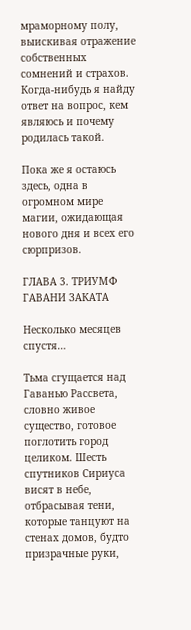мраморному полу, выискивая отражение собственных сомнений и страхов. Когда-нибудь я найду ответ на вопрос, кем являюсь и почему родилась такой.

Пока же я остаюсь здесь, одна в огромном мире магии, ожидающая нового дня и всех его сюрпризов.

ГЛАВА 3. ТРИУМФ ГАВАНИ ЗАКАТА

Несколько месяцев спустя…

Тьма сгущается над Гаванью Рассвета, словно живое существо, готовое поглотить город целиком. Шесть спутников Сириуса висят в небе, отбрасывая тени, которые танцуют на стенах домов, будто призрачные руки,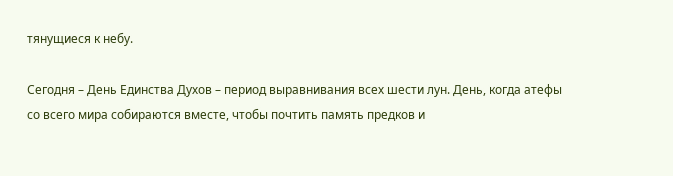тянущиеся к небу.

Сегодня – День Единства Духов – период выравнивания всех шести лун. День, когда атефы со всего мира собираются вместе, чтобы почтить память предков и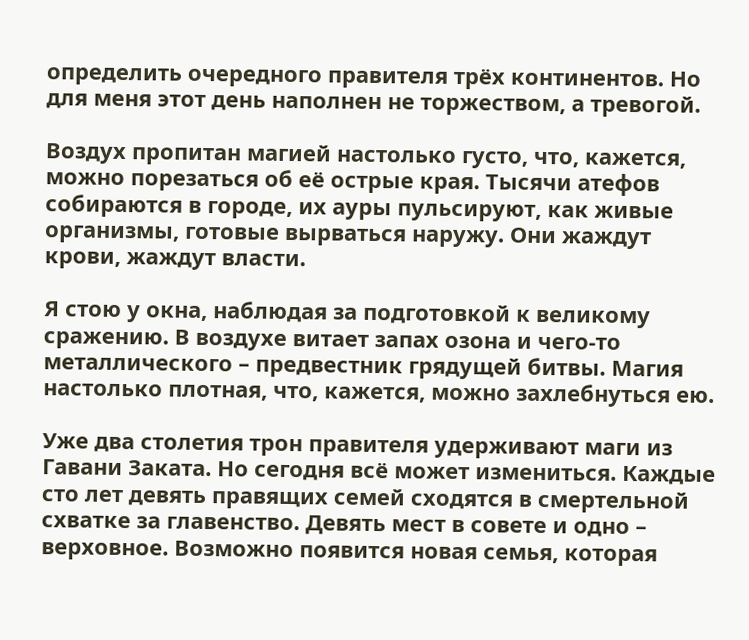определить очередного правителя трёх континентов. Но для меня этот день наполнен не торжеством, а тревогой.

Воздух пропитан магией настолько густо, что, кажется, можно порезаться об её острые края. Тысячи атефов собираются в городе, их ауры пульсируют, как живые организмы, готовые вырваться наружу. Они жаждут крови, жаждут власти.

Я стою у окна, наблюдая за подготовкой к великому сражению. В воздухе витает запах озона и чего-то металлического – предвестник грядущей битвы. Магия настолько плотная, что, кажется, можно захлебнуться ею.

Уже два столетия трон правителя удерживают маги из Гавани Заката. Но сегодня всё может измениться. Каждые сто лет девять правящих семей сходятся в смертельной схватке за главенство. Девять мест в совете и одно – верховное. Возможно появится новая семья, которая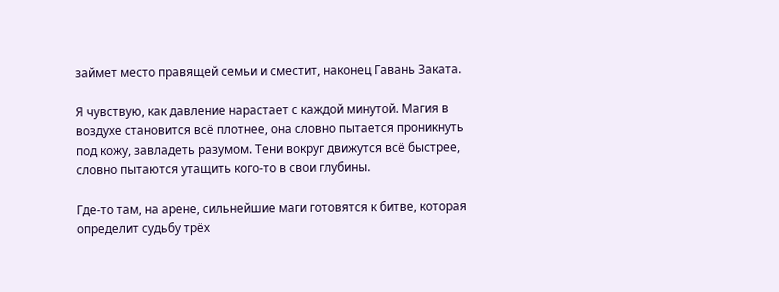займет место правящей семьи и сместит, наконец Гавань Заката.

Я чувствую, как давление нарастает с каждой минутой. Магия в воздухе становится всё плотнее, она словно пытается проникнуть под кожу, завладеть разумом. Тени вокруг движутся всё быстрее, словно пытаются утащить кого-то в свои глубины.

Где-то там, на арене, сильнейшие маги готовятся к битве, которая определит судьбу трёх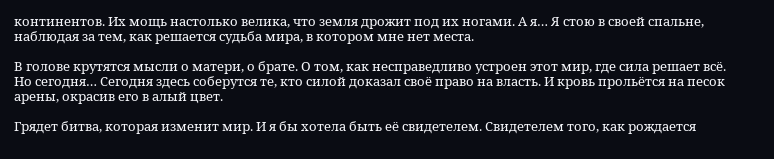континентов. Их мощь настолько велика, что земля дрожит под их ногами. А я… Я стою в своей спальне, наблюдая за тем, как решается судьба мира, в котором мне нет места.

В голове крутятся мысли о матери, о брате. О том, как несправедливо устроен этот мир, где сила решает всё. Но сегодня… Сегодня здесь соберутся те, кто силой доказал своё право на власть. И кровь прольётся на песок арены, окрасив его в алый цвет.

Грядет битва, которая изменит мир. И я бы хотела быть её свидетелем. Свидетелем того, как рождается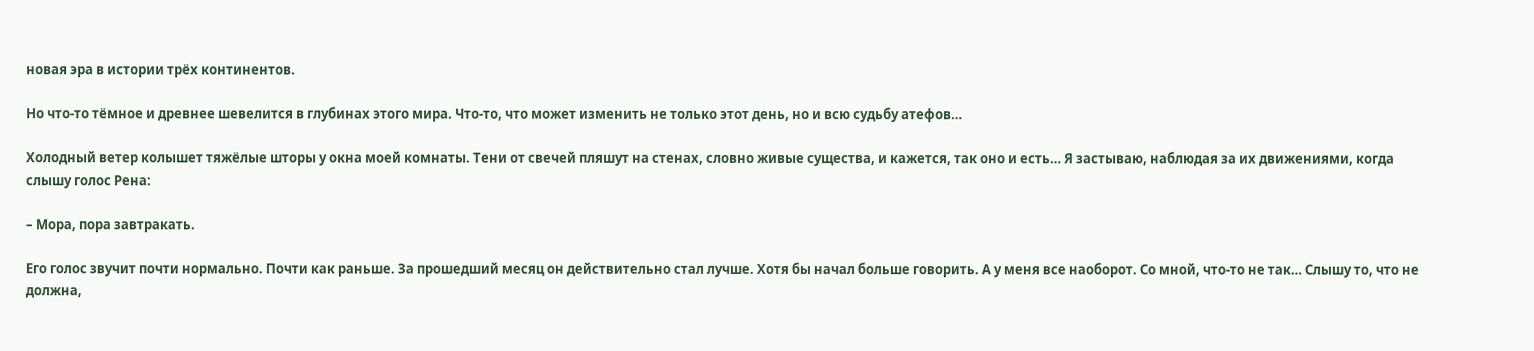новая эра в истории трёх континентов.

Но что-то тёмное и древнее шевелится в глубинах этого мира. Что-то, что может изменить не только этот день, но и всю судьбу атефов…

Холодный ветер колышет тяжёлые шторы у окна моей комнаты. Тени от свечей пляшут на стенах, словно живые существа, и кажется, так оно и есть… Я застываю, наблюдая за их движениями, когда слышу голос Рена:

– Мора, пора завтракать.

Его голос звучит почти нормально. Почти как раньше. За прошедший месяц он действительно стал лучше. Хотя бы начал больше говорить. А у меня все наоборот. Со мной, что-то не так… Слышу то, что не должна,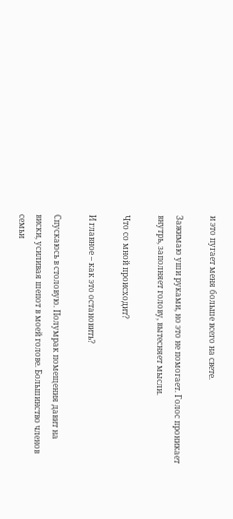и это пугает меня больше всего на свете.

Зажимаю уши руками, но это не помогает. Голос проникает внутрь, заполняет голову, вытесняет мысли.

Что со мной происходит?

И главное – как это остановить?

Спускаюсь в столовую. Полумрак помещения давит на виски, усиливая шепот в моей голове. Большинство членов семьи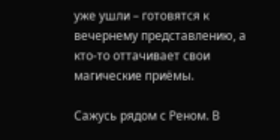уже ушли – готовятся к вечернему представлению, а кто-то оттачивает свои магические приёмы.

Сажусь рядом с Реном. В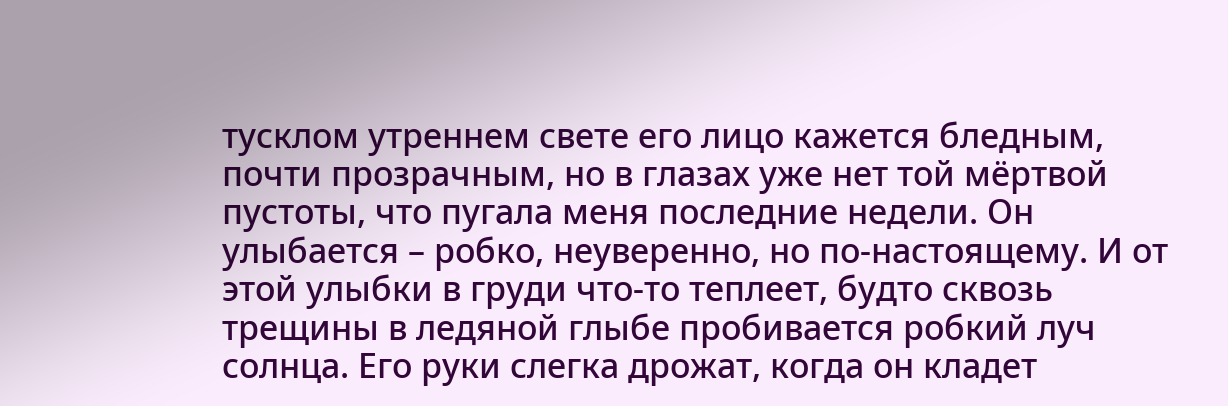тусклом утреннем свете его лицо кажется бледным, почти прозрачным, но в глазах уже нет той мёртвой пустоты, что пугала меня последние недели. Он улыбается – робко, неуверенно, но по‑настоящему. И от этой улыбки в груди что‑то теплеет, будто сквозь трещины в ледяной глыбе пробивается робкий луч солнца. Его руки слегка дрожат, когда он кладет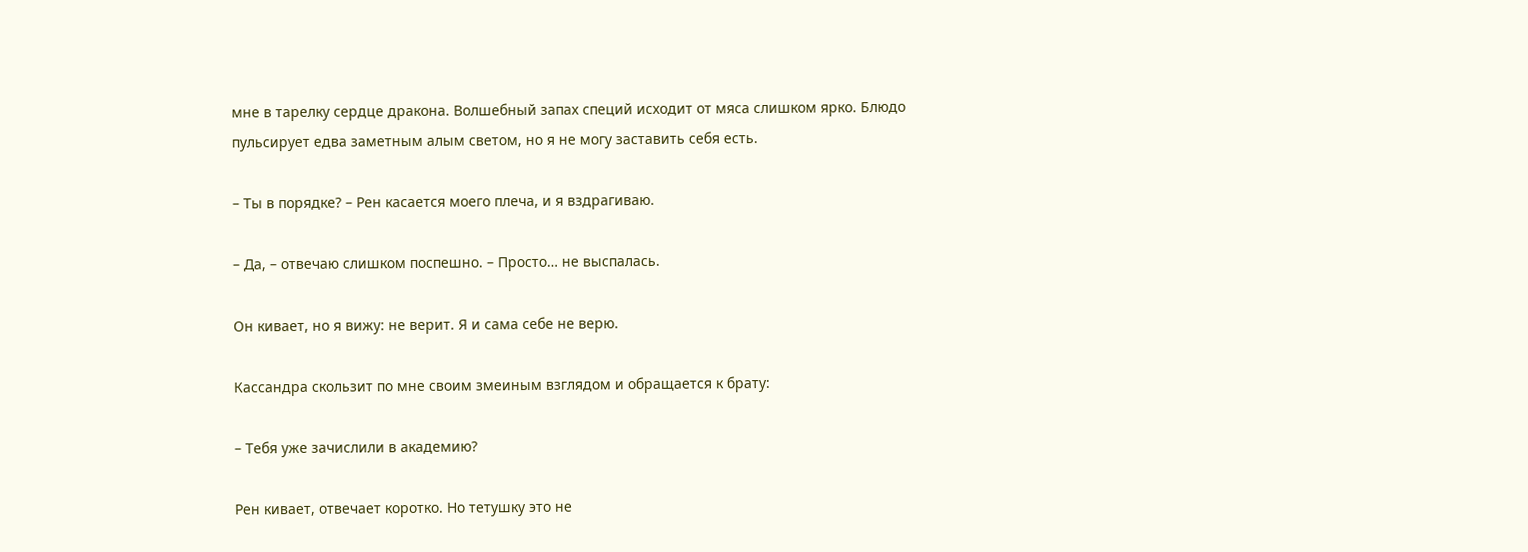мне в тарелку сердце дракона. Волшебный запах специй исходит от мяса слишком ярко. Блюдо пульсирует едва заметным алым светом, но я не могу заставить себя есть.

– Ты в порядке? – Рен касается моего плеча, и я вздрагиваю.

– Да, – отвечаю слишком поспешно. – Просто… не выспалась.

Он кивает, но я вижу: не верит. Я и сама себе не верю.

Кассандра скользит по мне своим змеиным взглядом и обращается к брату:

– Тебя уже зачислили в академию?

Рен кивает, отвечает коротко. Но тетушку это не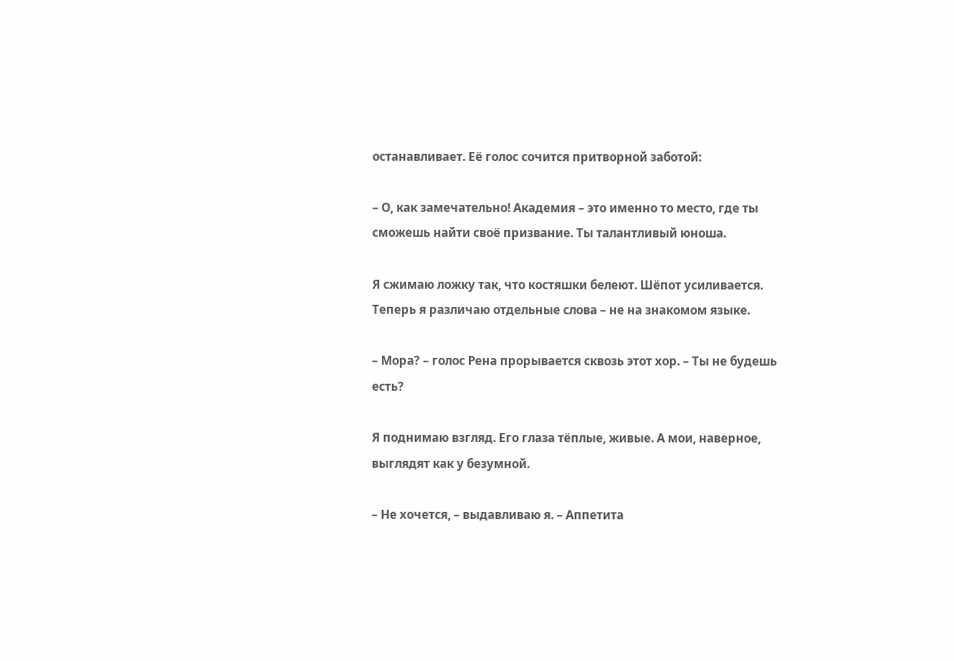останавливает. Её голос сочится притворной заботой:

– О, как замечательно! Академия – это именно то место, где ты сможешь найти своё призвание. Ты талантливый юноша.

Я сжимаю ложку так, что костяшки белеют. Шёпот усиливается. Теперь я различаю отдельные слова – не на знакомом языке.

– Мора? – голос Рена прорывается сквозь этот хор. – Ты не будешь есть?

Я поднимаю взгляд. Его глаза тёплые, живые. А мои, наверное, выглядят как у безумной.

– Не хочется, – выдавливаю я. – Аппетита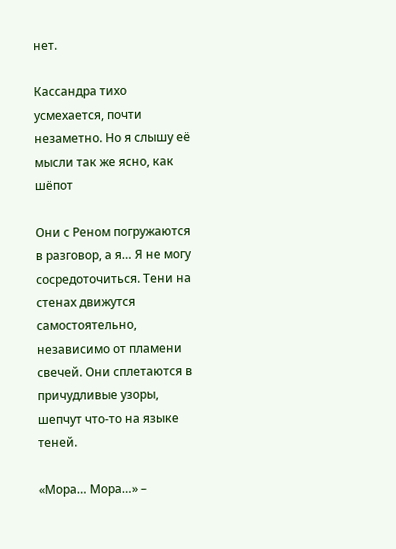нет.

Кассандра тихо усмехается, почти незаметно. Но я слышу её мысли так же ясно, как шёпот

Они с Реном погружаются в разговор, а я… Я не могу сосредоточиться. Тени на стенах движутся самостоятельно, независимо от пламени свечей. Они сплетаются в причудливые узоры, шепчут что-то на языке теней.

«Мора… Мора…» –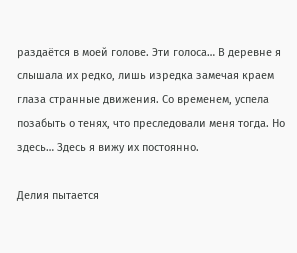раздаётся в моей голове. Эти голоса… В деревне я слышала их редко, лишь изредка замечая краем глаза странные движения. Со временем, успела позабыть о тенях, что преследовали меня тогда. Но здесь… Здесь я вижу их постоянно.

Делия пытается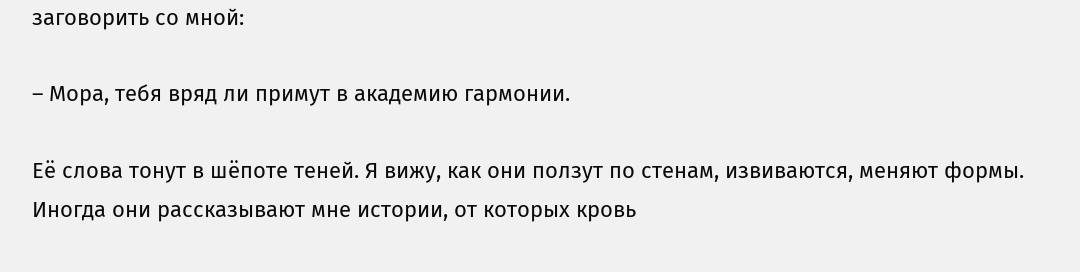заговорить со мной:

– Мора, тебя вряд ли примут в академию гармонии.

Её слова тонут в шёпоте теней. Я вижу, как они ползут по стенам, извиваются, меняют формы. Иногда они рассказывают мне истории, от которых кровь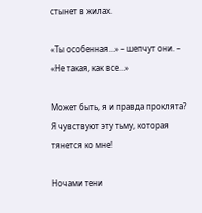стынет в жилах.

«Ты особенная…» – шепчут они. – «Не такая, как все…»

Может быть, я и правда проклята? Я чувствуют эту тьму, которая тянется ко мне!

Ночами тени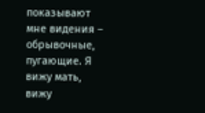показывают мне видения – обрывочные, пугающие. Я вижу мать, вижу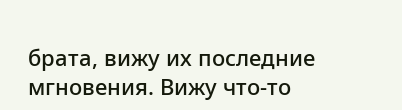брата, вижу их последние мгновения. Вижу что-то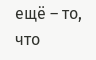ещё – то, что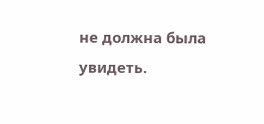не должна была увидеть.